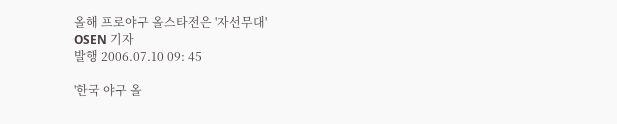올해 프로야구 올스타전은 '자선무대'
OSEN 기자
발행 2006.07.10 09: 45

'한국 야구 올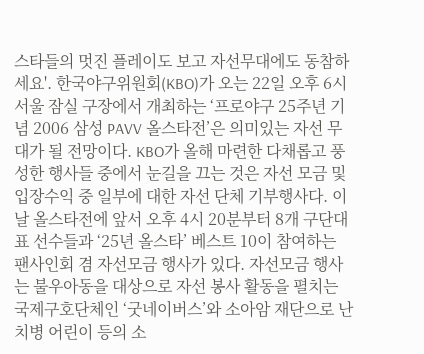스타들의 멋진 플레이도 보고 자선무대에도 동참하세요'. 한국야구위원회(KBO)가 오는 22일 오후 6시 서울 잠실 구장에서 개최하는 ‘프로야구 25주년 기념 2006 삼성 PAVV 올스타전’은 의미있는 자선 무대가 될 전망이다. KBO가 올해 마련한 다채롭고 풍성한 행사들 중에서 눈길을 끄는 것은 자선 모금 및 입장수익 중 일부에 대한 자선 단체 기부행사다. 이날 올스타전에 앞서 오후 4시 20분부터 8개 구단대표 선수들과 ‘25년 올스타’ 베스트 10이 참여하는 팬사인회 겸 자선모금 행사가 있다. 자선모금 행사는 불우아동을 대상으로 자선 봉사 활동을 펼치는 국제구호단체인 ‘굿네이버스’와 소아암 재단으로 난치병 어린이 등의 소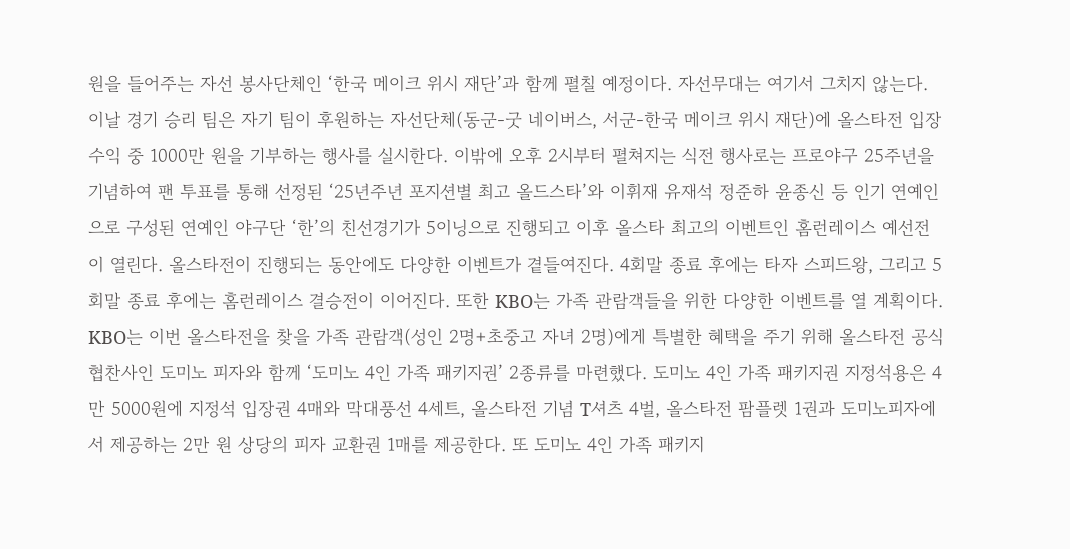원을 들어주는 자선 봉사단체인 ‘한국 메이크 위시 재단’과 함께 펼칠 예정이다. 자선무대는 여기서 그치지 않는다. 이날 경기 승리 팀은 자기 팀이 후원하는 자선단체(동군-굿 네이버스, 서군-한국 메이크 위시 재단)에 올스타전 입장수익 중 1000만 원을 기부하는 행사를 실시한다. 이밖에 오후 2시부터 펼쳐지는 식전 행사로는 프로야구 25주년을 기념하여 팬 투표를 통해 선정된 ‘25년주년 포지션별 최고 올드스타’와 이휘재 유재석 정준하 윤종신 등 인기 연예인으로 구성된 연예인 야구단 ‘한’의 친선경기가 5이닝으로 진행되고 이후 올스타 최고의 이벤트인 홈런레이스 예선전이 열린다. 올스타전이 진행되는 동안에도 다양한 이벤트가 곁들여진다. 4회말 종료 후에는 타자 스피드왕, 그리고 5회말 종료 후에는 홈런레이스 결승전이 이어진다. 또한 KBO는 가족 관람객들을 위한 다양한 이벤트를 열 계획이다. KBO는 이번 올스타전을 찾을 가족 관람객(성인 2명+초중고 자녀 2명)에게 특별한 혜택을 주기 위해 올스타전 공식 협찬사인 도미노 피자와 함께 ‘도미노 4인 가족 패키지권’ 2종류를 마련했다. 도미노 4인 가족 패키지권 지정석용은 4만 5000원에 지정석 입장권 4매와 막대풍선 4세트, 올스타전 기념 T셔츠 4벌, 올스타전 팜플렛 1권과 도미노피자에서 제공하는 2만 원 상당의 피자 교환권 1매를 제공한다. 또 도미노 4인 가족 패키지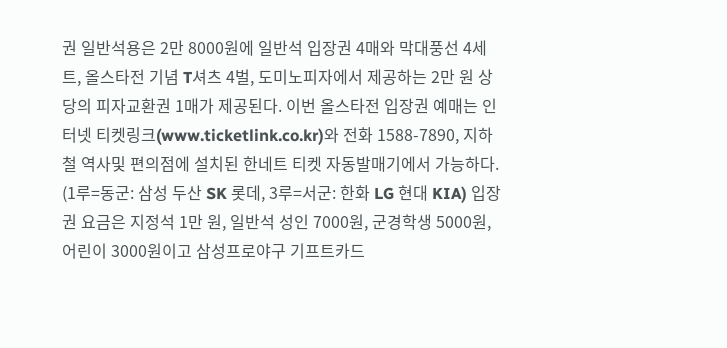권 일반석용은 2만 8000원에 일반석 입장권 4매와 막대풍선 4세트, 올스타전 기념 T셔츠 4벌, 도미노피자에서 제공하는 2만 원 상당의 피자교환권 1매가 제공된다. 이번 올스타전 입장권 예매는 인터넷 티켓링크(www.ticketlink.co.kr)와 전화 1588-7890, 지하철 역사및 편의점에 설치된 한네트 티켓 자동발매기에서 가능하다. (1루=동군: 삼성 두산 SK 롯데, 3루=서군: 한화 LG 현대 KIA) 입장권 요금은 지정석 1만 원, 일반석 성인 7000원, 군경학생 5000원, 어린이 3000원이고 삼성프로야구 기프트카드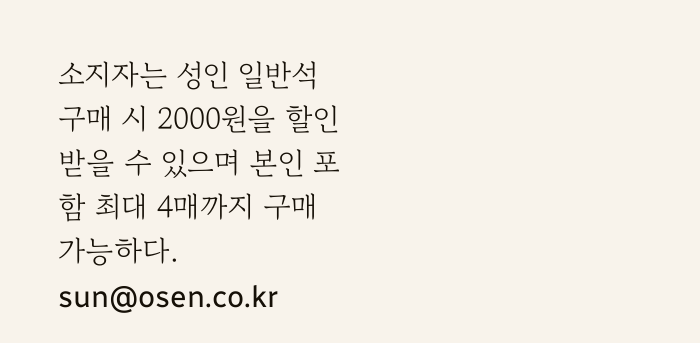소지자는 성인 일반석 구매 시 2000원을 할인 받을 수 있으며 본인 포함 최대 4매까지 구매 가능하다. sun@osen.co.kr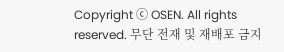Copyright ⓒ OSEN. All rights reserved. 무단 전재 및 재배포 금지